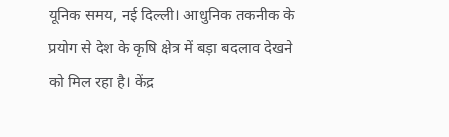यूनिक समय, नई दिल्ली। आधुनिक तकनीक के प्रयोग से देश के कृषि क्षेत्र में बड़ा बदलाव देखने को मिल रहा है। केंद्र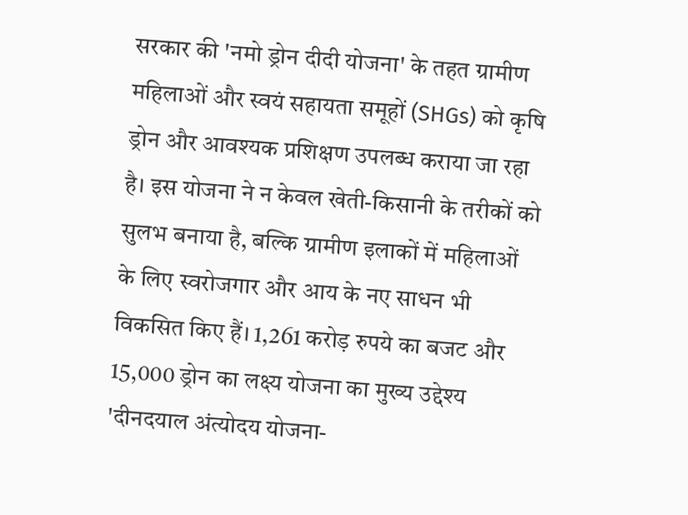सरकार की 'नमो ड्रोन दीदी योजना' के तहत ग्रामीण महिलाओं और स्वयं सहायता समूहों (SHGs) को कृषि ड्रोन और आवश्यक प्रशिक्षण उपलब्ध कराया जा रहा है। इस योजना ने न केवल खेती-किसानी के तरीकों को सुलभ बनाया है, बल्कि ग्रामीण इलाकों में महिलाओं के लिए स्वरोजगार और आय के नए साधन भी विकसित किए हैं। 1,261 करोड़ रुपये का बजट और 15,000 ड्रोन का लक्ष्य योजना का मुख्य उद्देश्य 'दीनदयाल अंत्योदय योजना-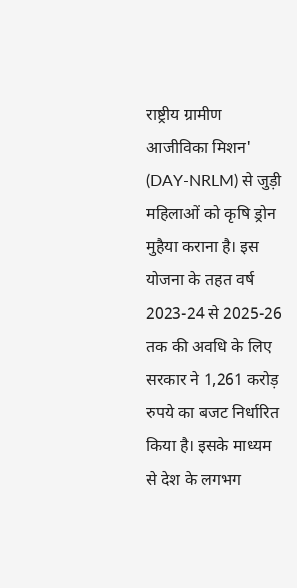राष्ट्रीय ग्रामीण आजीविका मिशन' (DAY-NRLM) से जुड़ी महिलाओं को कृषि ड्रोन मुहैया कराना है। इस योजना के तहत वर्ष 2023-24 से 2025-26 तक की अवधि के लिए सरकार ने 1,261 करोड़ रुपये का बजट निर्धारित किया है। इसके माध्यम से देश के लगभग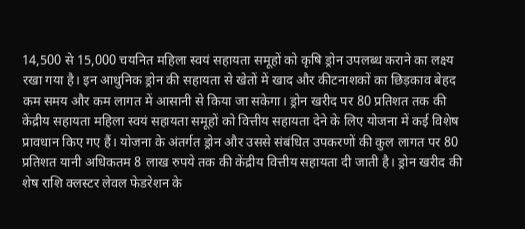14,500 से 15,000 चयनित महिला स्वयं सहायता समूहों को कृषि ड्रोन उपलब्ध कराने का लक्ष्य रखा गया है। इन आधुनिक ड्रोन की सहायता से खेतों में खाद और कीटनाशकों का छिड़काव बेहद कम समय और कम लागत में आसानी से किया जा सकेगा। ड्रोन खरीद पर 80 प्रतिशत तक की केंद्रीय सहायता महिला स्वयं सहायता समूहों को वित्तीय सहायता देने के लिए योजना में कई विशेष प्रावधान किए गए हैं। योजना के अंतर्गत ड्रोन और उससे संबंधित उपकरणों की कुल लागत पर 80 प्रतिशत यानी अधिकतम 8 लाख रुपये तक की केंद्रीय वित्तीय सहायता दी जाती है। ड्रोन खरीद की शेष राशि क्लस्टर लेवल फेडरेशन के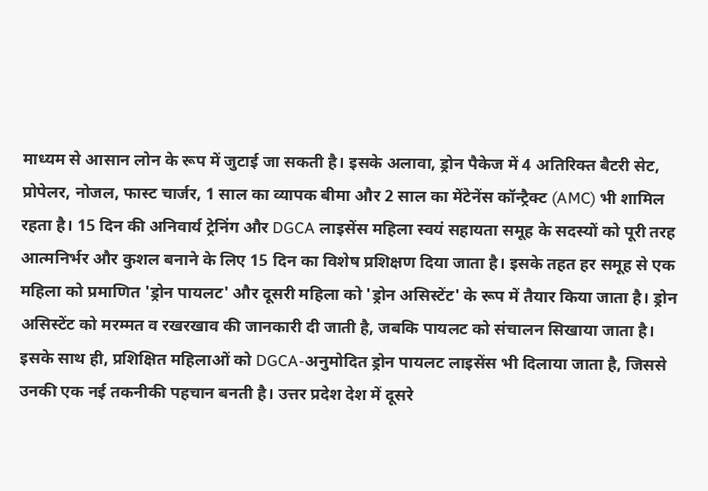माध्यम से आसान लोन के रूप में जुटाई जा सकती है। इसके अलावा, ड्रोन पैकेज में 4 अतिरिक्त बैटरी सेट, प्रोपेलर, नोजल, फास्ट चार्जर, 1 साल का व्यापक बीमा और 2 साल का मेंटेनेंस कॉन्ट्रैक्ट (AMC) भी शामिल रहता है। 15 दिन की अनिवार्य ट्रेनिंग और DGCA लाइसेंस महिला स्वयं सहायता समूह के सदस्यों को पूरी तरह आत्मनिर्भर और कुशल बनाने के लिए 15 दिन का विशेष प्रशिक्षण दिया जाता है। इसके तहत हर समूह से एक महिला को प्रमाणित 'ड्रोन पायलट' और दूसरी महिला को 'ड्रोन असिस्टेंट' के रूप में तैयार किया जाता है। ड्रोन असिस्टेंट को मरम्मत व रखरखाव की जानकारी दी जाती है, जबकि पायलट को संचालन सिखाया जाता है। इसके साथ ही, प्रशिक्षित महिलाओं को DGCA-अनुमोदित ड्रोन पायलट लाइसेंस भी दिलाया जाता है, जिससे उनकी एक नई तकनीकी पहचान बनती है। उत्तर प्रदेश देश में दूसरे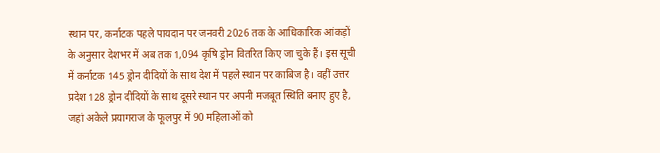स्थान पर, कर्नाटक पहले पायदान पर जनवरी 2026 तक के आधिकारिक आंकड़ों के अनुसार देशभर में अब तक 1,094 कृषि ड्रोन वितरित किए जा चुके हैं। इस सूची में कर्नाटक 145 ड्रोन दीदियों के साथ देश में पहले स्थान पर काबिज है। वहीं उत्तर प्रदेश 128 ड्रोन दीदियों के साथ दूसरे स्थान पर अपनी मजबूत स्थिति बनाए हुए है, जहां अकेले प्रयागराज के फूलपुर में 90 महिलाओं को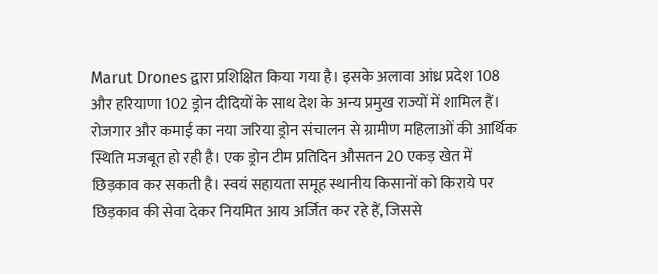Marut Drones द्वारा प्रशिक्षित किया गया है। इसके अलावा आंध्र प्रदेश 108 और हरियाणा 102 ड्रोन दीदियों के साथ देश के अन्य प्रमुख राज्यों में शामिल हैं। रोजगार और कमाई का नया जरिया ड्रोन संचालन से ग्रामीण महिलाओं की आर्थिक स्थिति मजबूत हो रही है। एक ड्रोन टीम प्रतिदिन औसतन 20 एकड़ खेत में छिड़काव कर सकती है। स्वयं सहायता समूह स्थानीय किसानों को किराये पर छिड़काव की सेवा देकर नियमित आय अर्जित कर रहे हैं, जिससे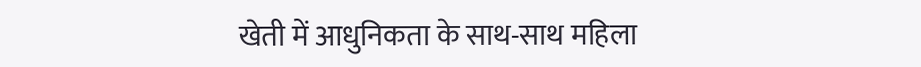खेती में आधुनिकता के साथ-साथ महिला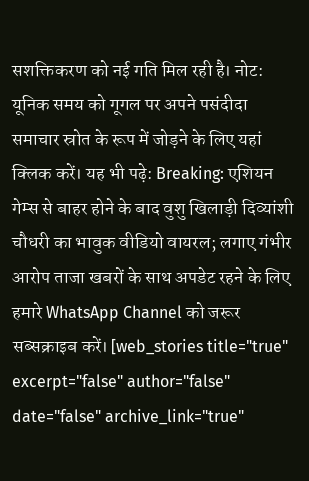सशक्तिकरण को नई गति मिल रही है। नोट: यूनिक समय को गूगल पर अपने पसंदीदा समाचार स्रोत के रूप में जोड़ने के लिए यहां क्लिक करें। यह भी पढ़े: Breaking: एशियन गेम्स से बाहर होने के बाद वुशु खिलाड़ी दिव्यांशी चौधरी का भावुक वीडियो वायरल; लगाए गंभीर आरोप ताजा खबरों के साथ अपडेट रहने के लिए हमारे WhatsApp Channel को जरूर सब्सक्राइब करें। [web_stories title="true" excerpt="false" author="false" date="false" archive_link="true"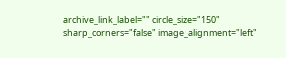archive_link_label="" circle_size="150" sharp_corners="false" image_alignment="left"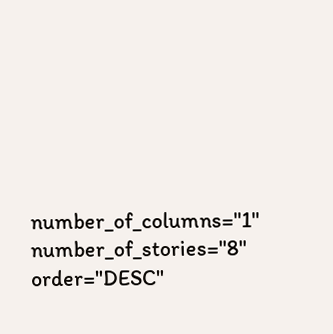number_of_columns="1" number_of_stories="8" order="DESC"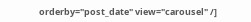orderby="post_date" view="carousel" /]